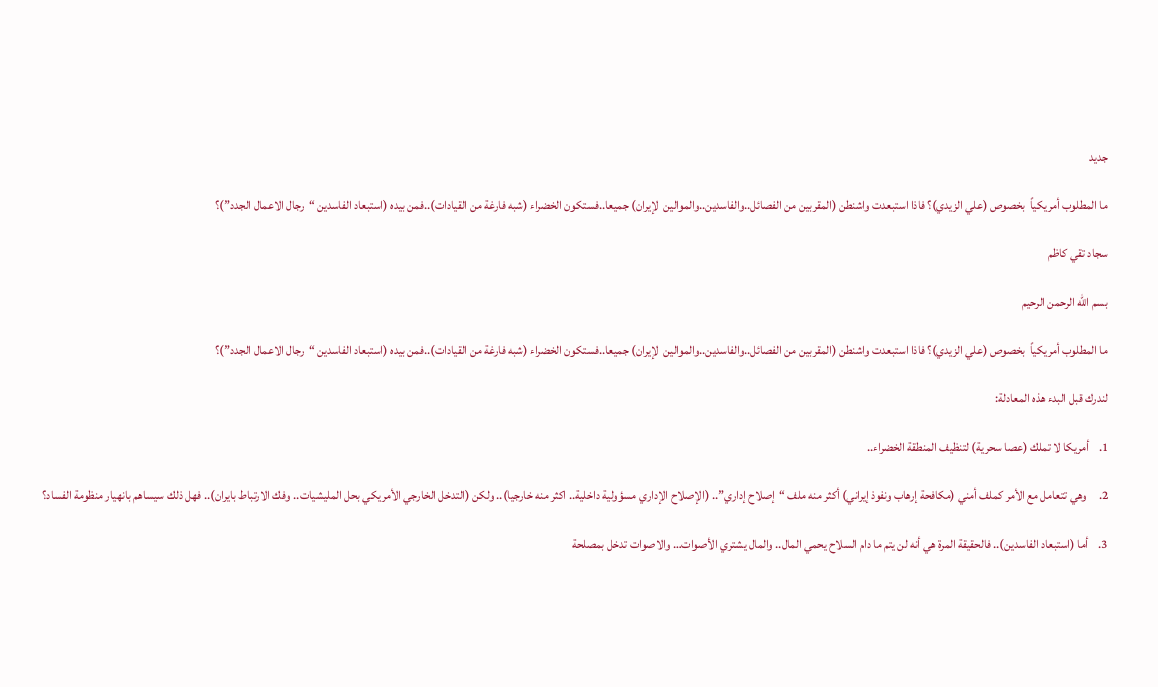جديد

ما المطلوب أمريكياً  بخصوص (علي الزيدي)؟ فاذا استبعدت واشنطن (المقربين من الفصائل..والفاسدين..والموالين  لإيران) جميعا..فستكون الخضراء (شبه فارغة من القيادات)..فمن بيده (استبعاد الفاسدين “رجال الاعمال الجدد”)؟

سجاد تقي كاظم

بسم الله الرحمن الرحيم

ما المطلوب أمريكياً  بخصوص (علي الزيدي)؟ فاذا استبعدت واشنطن (المقربين من الفصائل..والفاسدين..والموالين  لإيران) جميعا..فستكون الخضراء (شبه فارغة من القيادات)..فمن بيده (استبعاد الفاسدين “رجال الاعمال الجدد”)؟

لندرك قبل البدء هذه المعادلة:

1.    أمريكا لا تملك (عصا سحرية) لتنظيف المنطقة الخضراء..

2.     وهي تتعامل مع الأمر كملف أمني (مكافحة إرهاب ونفوذ إيراني) أكثر منه ملف “إصلاح إداري”.. (الإصلاح الإداري مسؤولية داخلية.. اكثر منه خارجيا).. ولكن (التدخل الخارجي الأمريكي بحل المليشيات.. وفك الارتباط بايران).. فهل ذلك سيساهم بانهيار منظومة الفساد؟

3.    أما (استبعاد الفاسدين).. فالحقيقة المرة هي أنه لن يتم ما دام السلاح يحمي المال.. والمال يشتري الأصوات… والاصوات تدخل بمصلحة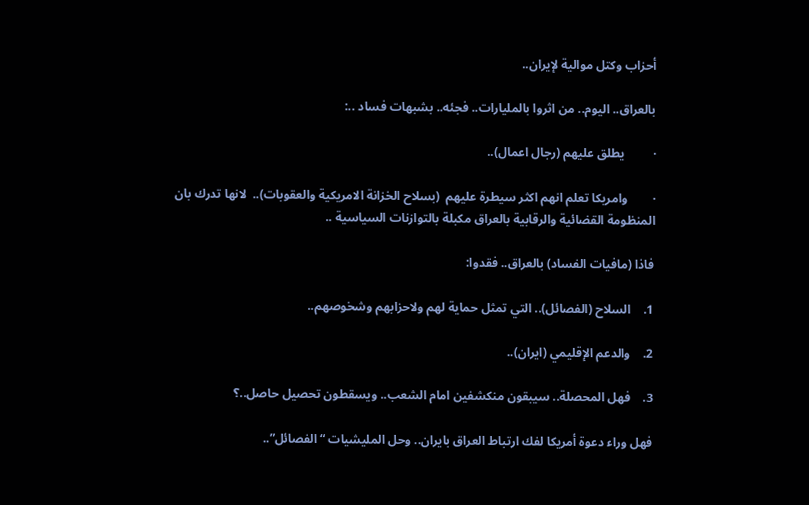أحزاب وكتل موالية لإيران..

بالعراق.. اليوم.. من اثروا بالمليارات.. فجئه.. بشبهات فساد ..:

·         يطلق عليهم (رجال اعمال)..

·        وامريكا تعلم انهم اكثر سيطرة عليهم  (بسلاح الخزانة الامريكية والعقوبات)..  لانها تدرك بان المنظومة القضائية والرقابية بالعراق مكبلة بالتوازنات السياسية ..

فاذا (مافيات الفساد) بالعراق.. فقدوا:

1.    السلاح (الفصائل).. التي تمثل حماية لهم ولاحزابهم وشخوصهم..

2.    والدعم الإقليمي (ايران)..

3.    فهل المحصلة.. سيبقون منكشفين امام الشعب.. ويسقطون تحصيل حاصل..؟

فهل وراء دعوة أمريكا لفك ارتباط العراق بايران.. وحل المليشيات “الفصائل”..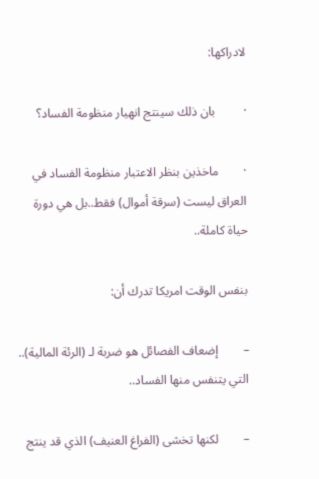لادراكها:

·         بان ذلك سينتج انهيار منظومة الفساد؟

·        ماخذين بنظر الاعتبار منظومة الفساد في العراق ليست (سرقة أموال) فقط..بل هي دورة حياة كاملة..

بنفس الوقت امريكا تدرك أن:

–        إضعاف الفصائل هو ضربة لـ (الرئة المالية).. التي يتنفس منها الفساد..

–        لكنها تخشى (الفراغ العنيف) الذي قد ينتج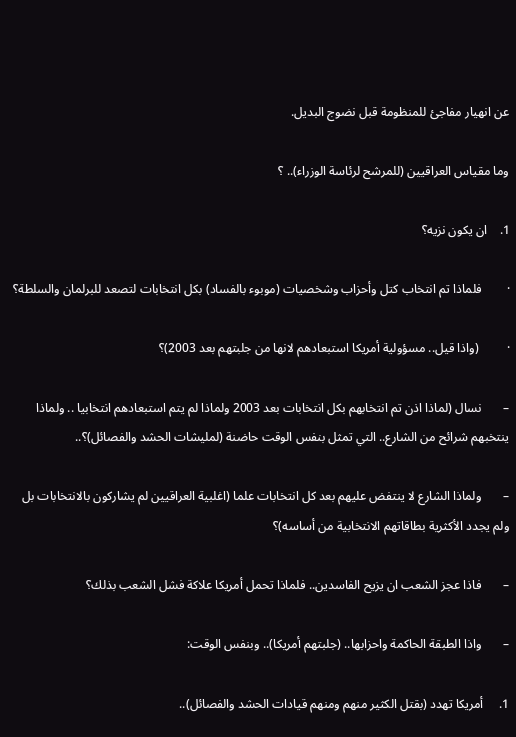عن انهيار مفاجئ للمنظومة قبل نضوج البديل.

وما مقياس العراقيين (للمرشح لرئاسة الوزراء).. ؟

1.    ان يكون نزيه؟

·        فلماذا تم انتخاب كتل وأحزاب وشخصيات (موبوء بالفساد) بكل انتخابات لتصعد للبرلمان والسلطة؟

·         (واذا قيل.. مسؤولية أمريكا استبعادهم لانها من جلبتهم بعد 2003)؟

–       نسال (لماذا اذن تم انتخابهم بكل انتخابات بعد 2003 ولماذا لم يتم استبعادهم انتخابيا .. ولماذا ينتخبهم شرائح من الشارع.. التي تمثل بنفس الوقت حاضنة (لمليشات الحشد والفصائل)؟..

–       ولماذا الشارع لا ينتفض عليهم بعد كل انتخابات علما (اغلبية العراقيين لم يشاركون بالانتخابات بل ولم يجدد الأكثرية بطاقاتهم الانتخابية من أساسه)؟

–       فاذا عجز الشعب ان يزيح الفاسدين.. فلماذا تحمل أمريكا علاكة فشل الشعب بذلك؟

–       واذا الطبقة الحاكمة واحزابها.. (جلبتهم أمريكا).. وبنفس الوقت:

1.     أمريكا تهدد (بقتل الكثير منهم ومنهم قيادات الحشد والفصائل)..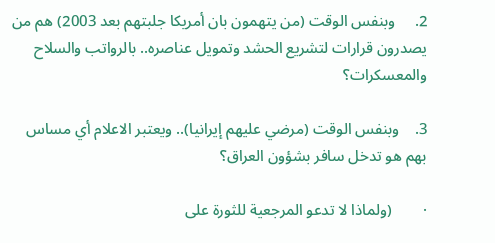2.     وبنفس الوقت (من يتهمون بان أمريكا جلبتهم بعد 2003) هم من يصدرون قرارات لتشريع الحشد وتمويل عناصره.. بالرواتب والسلاح والمعسكرات؟

3.    وبنفس الوقت (مرضي عليهم إيرانيا).. ويعتبر الاعلام أي مساس بهم هو تدخل سافر بشؤون العراق؟

·        (ولماذا لا تدعو المرجعية للثورة على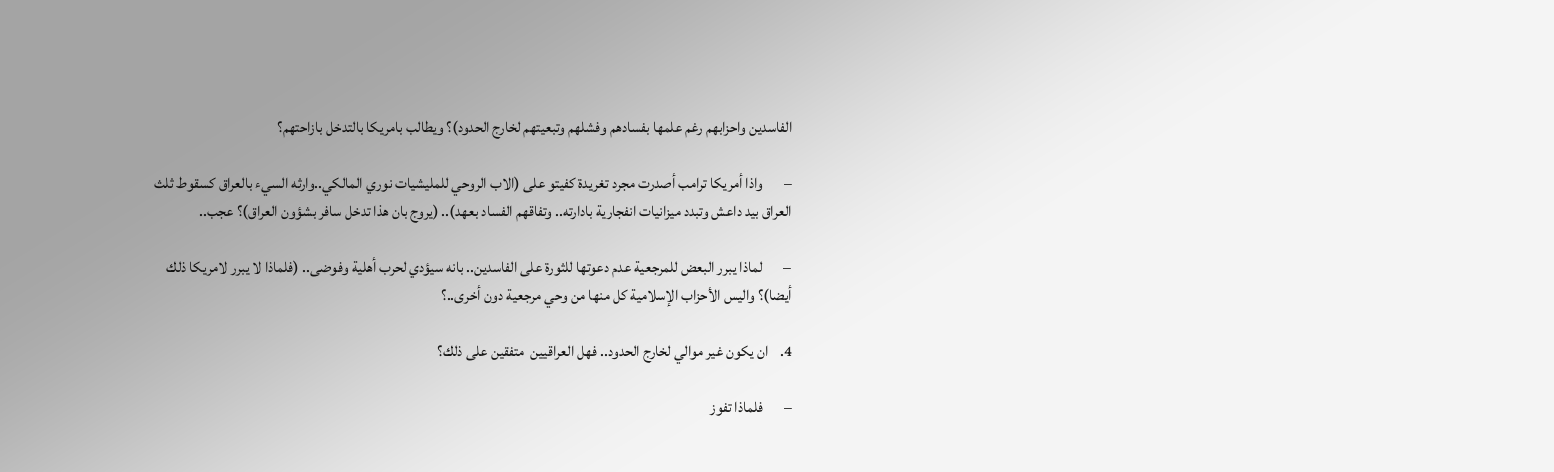الفاسدين واحزابهم رغم علمها بفسادهم وفشلهم وتبعيتهم لخارج الحدود)؟ ويطالب بامريكا بالتدخل بازاحتهم؟

–       واذا أمريكا ترامب أصدرت مجرد تغريدة كفيتو على (الاب الروحي للمليشيات نوري المالكي..وارثه السيء بالعراق كسقوط ثلث العراق بيد داعش وتبدد ميزانيات انفجارية بادارته.. وتفاقهم الفساد بعهد).. (يروج بان هذا تدخل سافر بشؤون العراق)؟ عجب..

–       لماذا يبرر البعض للمرجعية عدم دعوتها للثورة على الفاسدين.. بانه سيؤدي لحرب أهلية وفوضى.. (فلماذا لا يبرر لامريكا ذلك أيضا)؟ واليس الأحزاب الإسلامية كل منها من وحي مرجعية دون أخرى..؟

4.    ان يكون غير موالي لخارج الحدود.. فهل العراقيين  متفقين على ذلك؟

–       فلماذا تفوز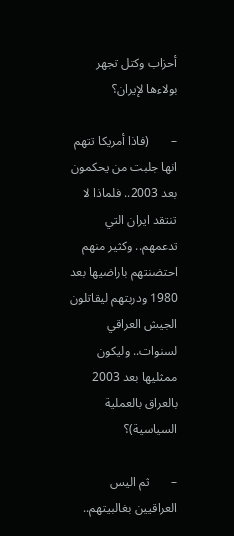أحزاب وكتل تجهر بولاءها لإيران؟

–       (فاذا أمريكا تتهم انها جلبت من يحكمون بعد 2003.. فلماذا لا تنتقد ايران التي تدعمهم.. وكثير منهم احتضنتهم باراضيها بعد 1980 ودربتهم ليقاتلون الجيش العراقي لسنوات.. وليكون ممثليها بعد 2003 بالعراق بالعملية السياسية)؟

–       ثم اليس العراقيين بغالبيتهم..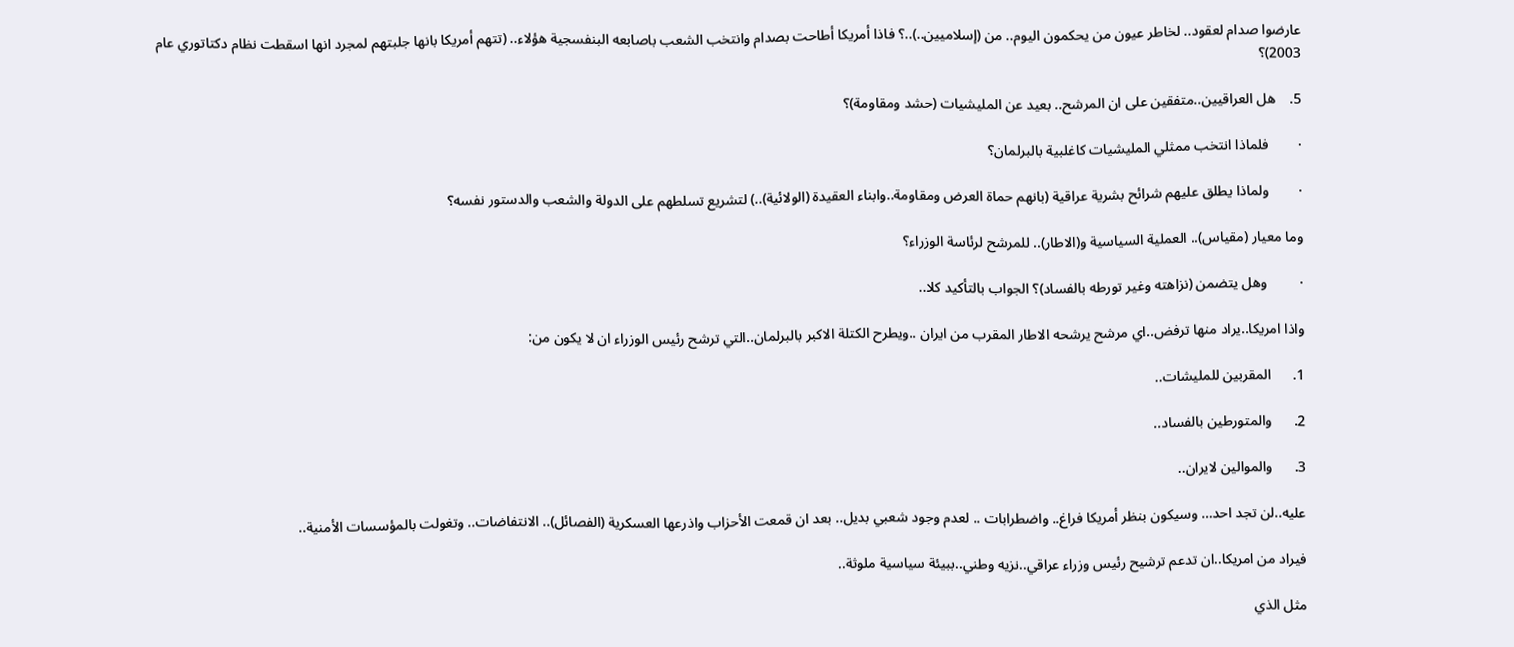عارضوا صدام لعقود.. لخاطر عيون من يحكمون اليوم.. من (إسلاميين..)..؟ فاذا أمريكا أطاحت بصدام وانتخب الشعب باصابعه البنفسجية هؤلاء.. (تتهم أمريكا بانها جلبتهم لمجرد انها اسقطت نظام دكتاتوري عام 2003)؟

5.    هل العراقيين..متفقين على ان المرشح.. بعيد عن المليشيات (حشد ومقاومة)؟

·        فلماذا انتخب ممثلي المليشيات كاغلبية بالبرلمان؟

·        ولماذا يطلق عليهم شرائح بشرية عراقية (بانهم حماة العرض ومقاومة..وابناء العقيدة (الولائية)..) لتشريع تسلطهم على الدولة والشعب والدستور نفسه؟

وما معيار (مقياس).. العملية السياسية و(الاطار).. للمرشح لرئاسة الوزراء؟

·         وهل يتضمن (نزاهته وغير تورطه بالفساد)؟ الجواب بالتأكيد كلا..

واذا امريكا..يراد منها ترفض..اي مرشح يرشحه الاطار المقرب من ايران ..ويطرح الكتلة الاكبر بالبرلمان..التي ترشح رئيس الوزراء ان لا يكون من:

1.      المقربين للمليشات..

2.      والمتورطين بالفساد..

3.      والموالين لايران..

عليه..لن تجد احد… وسيكون بنظر أمريكا فراغ.. واضطرابات .. لعدم وجود شعبي بديل.. بعد ان قمعت الأحزاب واذرعها العسكرية (الفصائل).. الانتفاضات.. وتغولت بالمؤسسات الأمنية..

فيراد من امريكا..ان تدعم ترشيح رئيس وزراء عراقي..نزيه وطني..ببيئة سياسية ملوثة..

مثل الذي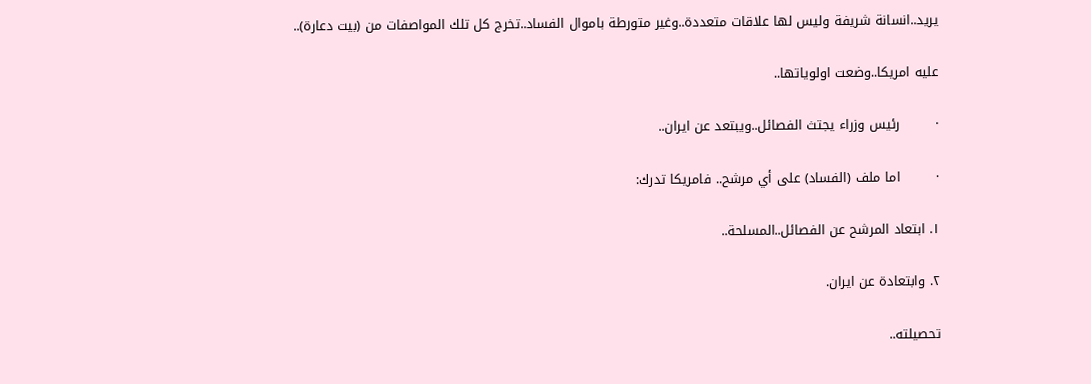يريد..انسانة شريفة وليس لها علاقات متعددة..وغير متورطة باموال الفساد..تخرج كل تلك المواصفات من (بيت دعارة)..

عليه امريكا..وضعت اولوياتها..

·        رئيس وزراء يجتث الفصائل..ويبتعد عن ايران..

·        اما ملف (الفساد) على أي مرشح.. فامريكا تدرك:

١. ابتعاد المرشح عن الفصائل..المسلحة..

٢. وابتعادة عن ايران.

تحصيلته..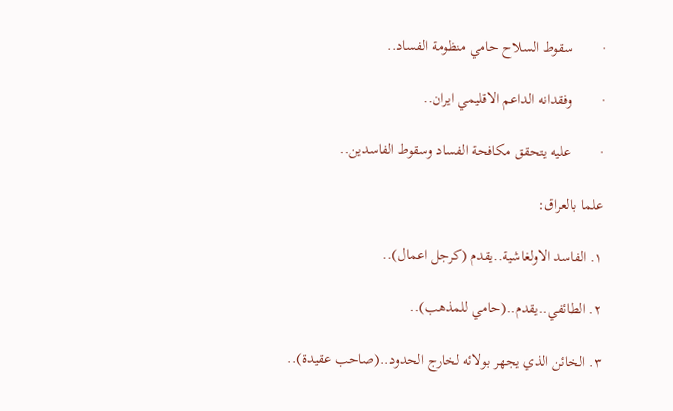·        سقوط السلاح حامي منظومة الفساد..

·        وفقدانه الداعم الاقليمي ايران..

·        عليه يتحقق مكافحة الفساد وسقوط الفاسدين..

علما بالعراق:

١. الفاسد الاولغاشية..يقدم (كرجل اعمال)..

٢. الطائفي..يقدم..(حامي للمذهب)..

٣. الخائن الذي يجهر بولائه لخارج الحدود..(صاحب عقيدة)..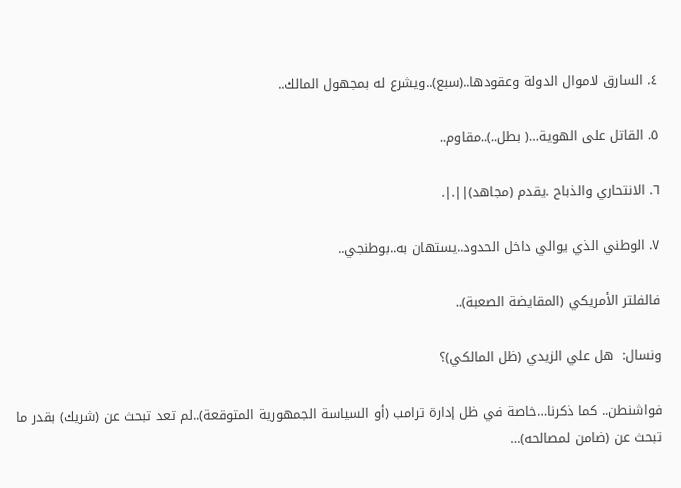٤. السارق لاموال الدولة وعقودها..(سبع)..ويشرع له بمجهول المالك..

٥. القاتل على الهوية…( بطل..)..مقاوم..

٦. الانتحاري والذباح .يقدم (مجاهد)||.|.

٧. الوطني الذي يوالي داخل الحدود..يستهان به..بوطنجي..

فالفلتر الأمريكي (المقايضة الصعبة)..

ونسال:  هل علي الزيدي (ظل المالكي)؟

فواشنطن.. كما ذكرنا…خاصة في ظل إدارة ترامب (أو السياسة الجمهورية المتوقعة)..لم تعد تبحث عن (شريك) بقدر ما تبحث عن (ضامن لمصالحه)…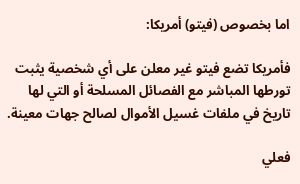اما بخصوص (فيتو) أمريكا:

فأمريكا تضع فيتو غير معلن على أي شخصية يثبت تورطها المباشر مع الفصائل المسلحة أو التي لها تاريخ في ملفات غسيل الأموال لصالح جهات معينة.

فعلي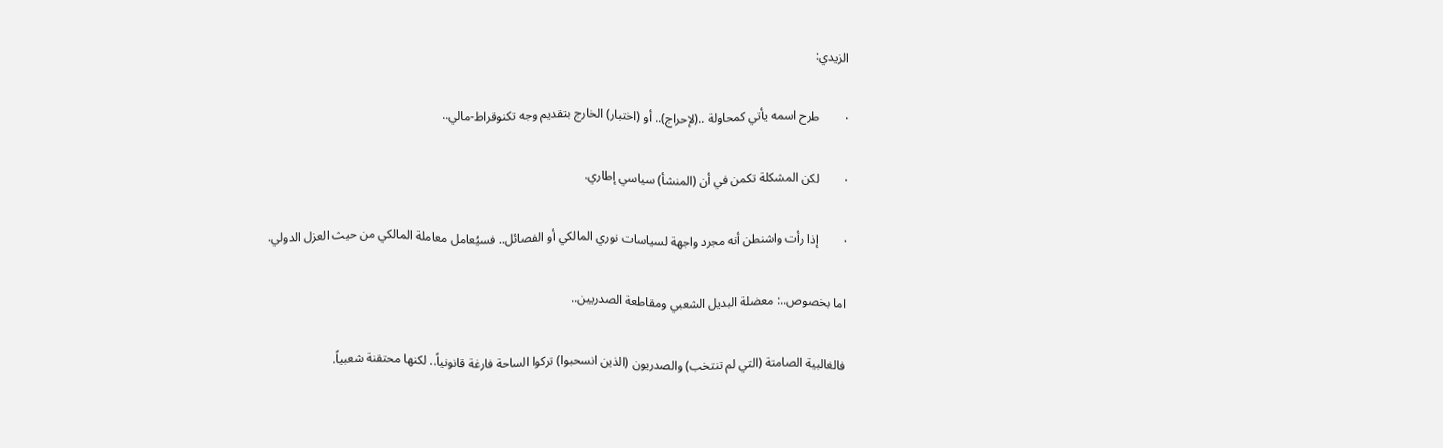الزيدي:

·        طرح اسمه يأتي كمحاولة ..(لإحراج).. أو (اختبار) الخارج بتقديم وجه تكنوقراط-مالي..

·        لكن المشكلة تكمن في أن (المنشأ) سياسي إطاري.

·        إذا رأت واشنطن أنه مجرد واجهة لسياسات نوري المالكي أو الفصائل.. فسيُعامل معاملة المالكي من حيث العزل الدولي.

اما بخصوص..: معضلة البديل الشعبي ومقاطعة الصدريين..

فالغالبية الصامتة (التي لم تنتخب) والصدريون (الذين انسحبوا) تركوا الساحة فارغة قانونياً.. لكنها محتقنة شعبياً.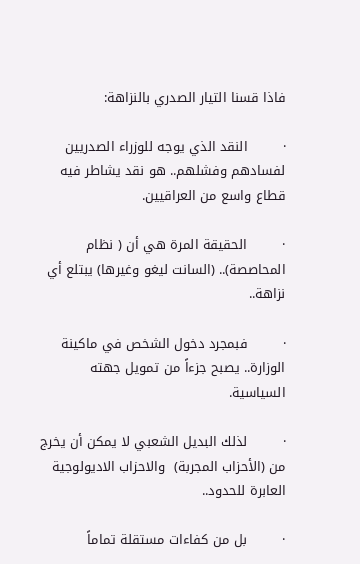فاذا قسنا التيار الصدري بالنزاهة:

·        النقد الذي يوجه للوزراء الصدريين لفسادهم وفشلهم.. هو نقد يشاطر فيه قطاع واسع من العراقيين.

·        الحقيقة المرة هي أن ( نظام المحاصصة).. (السانت ليغو وغيرها) يبتلع أي نزاهة..

·        فبمجرد دخول الشخص في ماكينة الوزارة.. يصبح جزءاً من تمويل جهته السياسية.

·        لذلك البديل الشعبي لا يمكن أن يخرج من (الأحزاب المجربة)  والاحزاب الاديولوجية العابرة للحدود..

·        بل من كفاءات مستقلة تماماً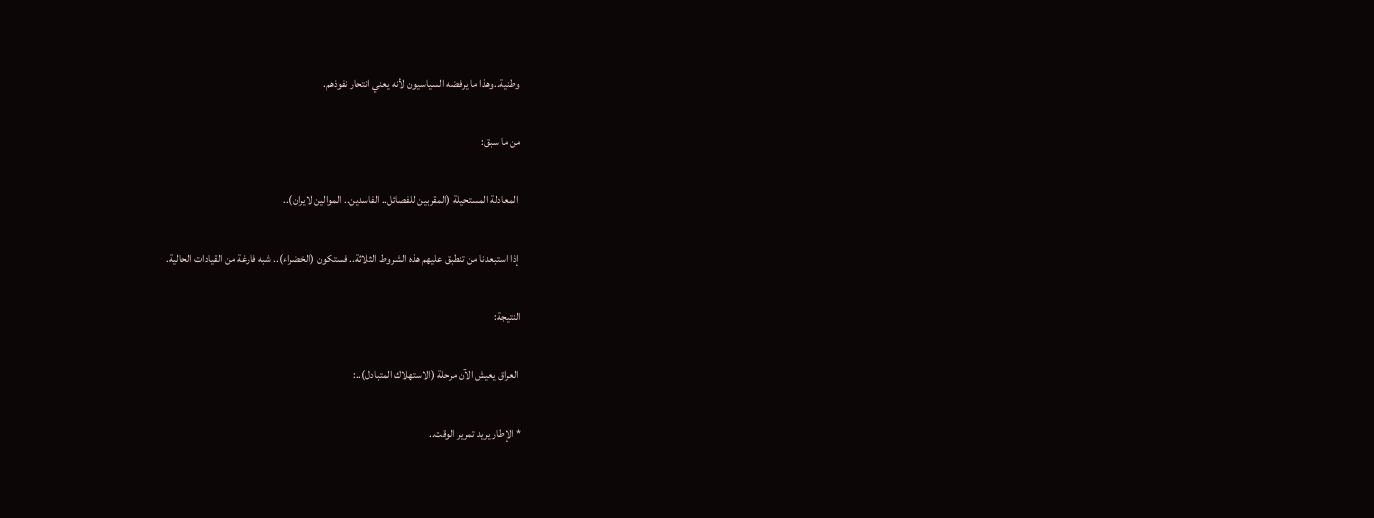وطنية..وهذا ما يرفضه السياسيون لأنه يعني انتحار نفوذهم.

من ما سبق:

 المعادلة المستحيلة (المقربين للفصائل.. الفاسدين.. الموالين لايران)..

 إذا استبعدنا من تنطبق عليهم هذه الشروط الثلاثة.. فستكون (الخضراء).. شبه فارغة من القيادات الحالية.

النتيجة:

 العراق يعيش الآن مرحلة (الاستهلاك المتبادل)..:

* الإطار يريد تمرير الوقت..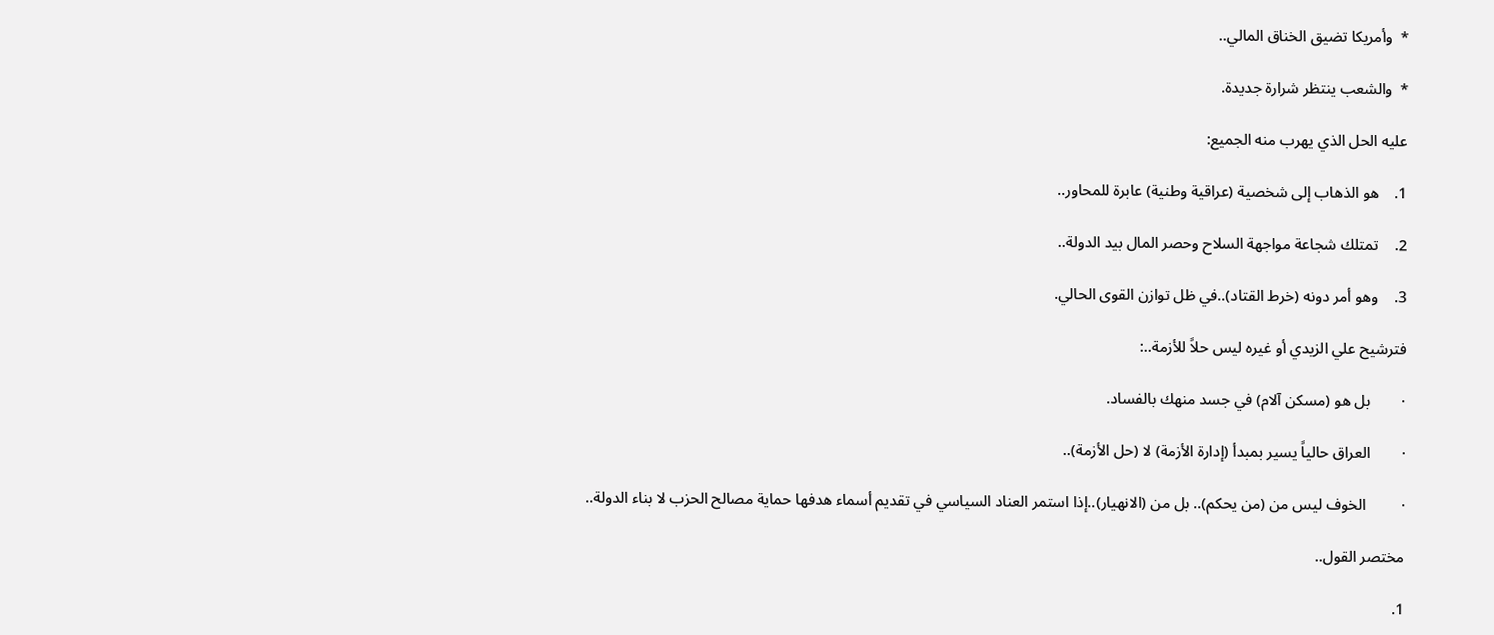*  وأمريكا تضيق الخناق المالي..

*  والشعب ينتظر شرارة جديدة.

عليه الحل الذي يهرب منه الجميع:

1.    هو الذهاب إلى شخصية (عراقية وطنية) عابرة للمحاور..

2.    تمتلك شجاعة مواجهة السلاح وحصر المال بيد الدولة..

3.    وهو أمر دونه (خرط القتاد)..في ظل توازن القوى الحالي.

فترشيح علي الزيدي أو غيره ليس حلاً للأزمة..:

·        بل هو (مسكن آلام) في جسد منهك بالفساد.

·        العراق حالياً يسير بمبدأ (إدارة الأزمة) لا (حل الأزمة)..

·         الخوف ليس من (من يحكم).. بل من (الانهيار)..إذا استمر العناد السياسي في تقديم أسماء هدفها حماية مصالح الحزب لا بناء الدولة..

مختصر القول..

1.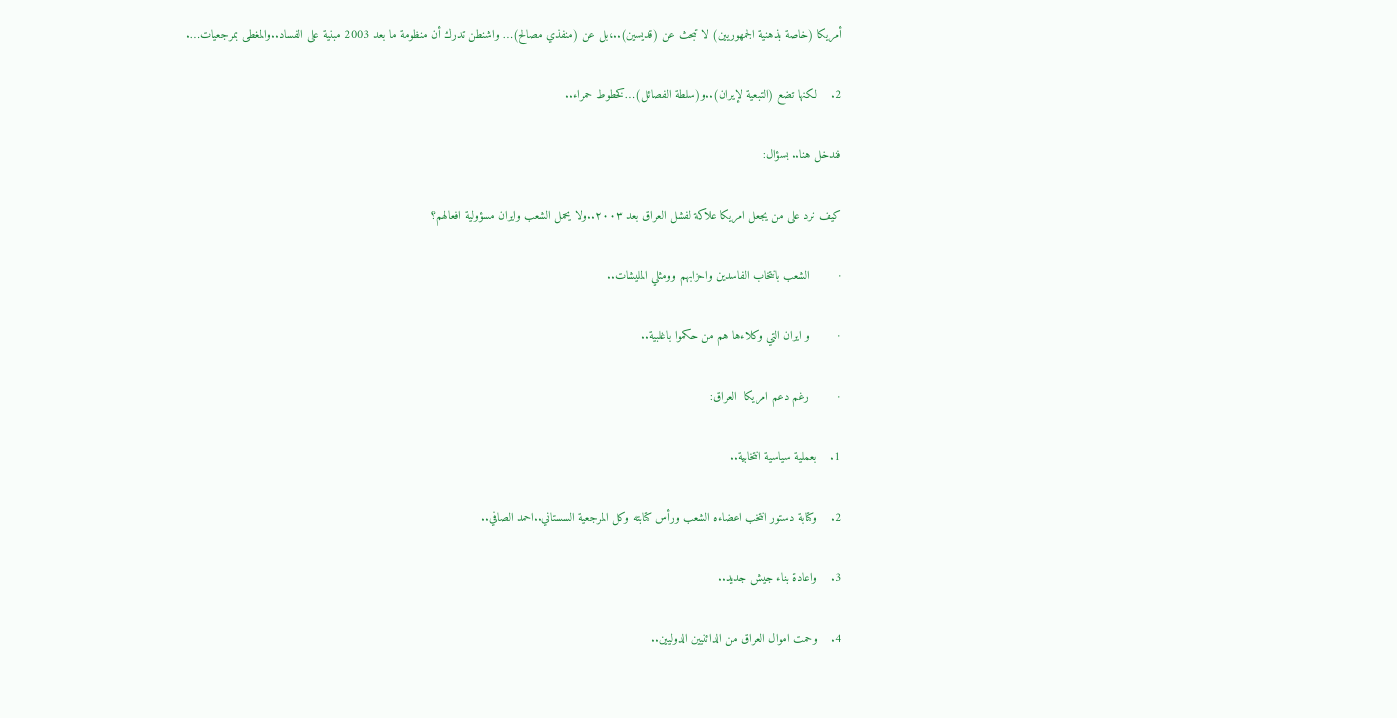أمريكا (خاصة بذهنية الجمهوريين) لا تبحث عن (قديسين)..،بل عن (منفذي مصالح)… واشنطن تدرك أن منظومة ما بعد 2003 مبنية على الفساد..والمغطى بمرجعيات….

2.    لكنها تضع (التبعية لإيران)..و(سلطة الفصائل)…كخطوط حمراء..

فندخل هنا.. بسؤال:

كيف نرد على من يجعل امريكا علاكة لفشل العراق بعد ٢٠٠٣..ولا يحمل الشعب وايران مسؤولية افعالهم؟

·        الشعب بانتخاب الفاسدين واحزابهم وومثلي المليشات..

·        و ايران التي وكلاءها هم من حكموا باغلبية..

·        رغم دعم امريكا  العراق:

1.    بعملية سياسية انتخابية..

2.    وكتابة دستور انتخب اعضاءه الشعب ورأس كتابته وكل المرجعية السستاني..احمد الصافي..

3.    واعادة بناء جيش جديد..

4.    وحمت اموال العراق من الدائنيين الدوليين..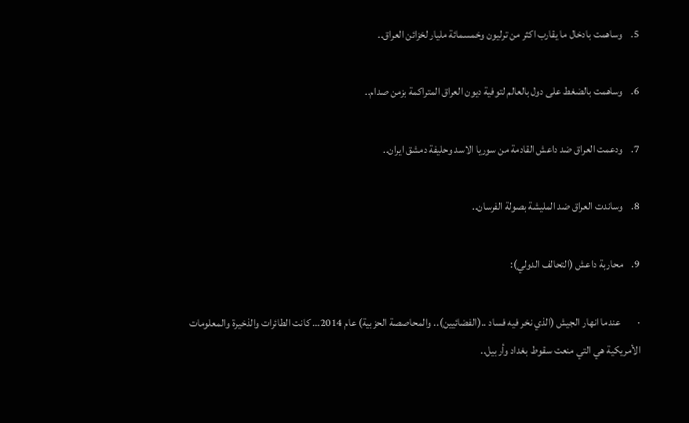5.    وساهمت بادخال ما يقارب اكثر من ترليون وخمسمائة مليار لخزائن العراق..

6.    وساهمت بالضغط على دول بالعالم لتوفية ديون العراق المتراكمة بزمن صدام..

7.    ودعمت العراق ضد داعش القادمة من سوريا الاسد وحليفة دمشق ايران..

8.    وساندت العراق ضد المليشة بصولة الفرسان..

9.    محاربة داعش (التحالف الدولي):

·        عندما انهار الجيش (الذي نخر فيه فساد ..(الفضائيين).. والمحاصصة الحزبية) عام 2014… كانت الطائرات والذخيرة والمعلومات الأمريكية هي التي منعت سقوط بغداد وأربيل..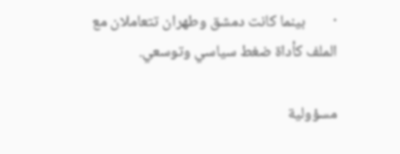·        بينما كانت دمشق وطهران تتعاملان مع الملف كأداة ضغط سياسي وتوسعي.

مسؤولية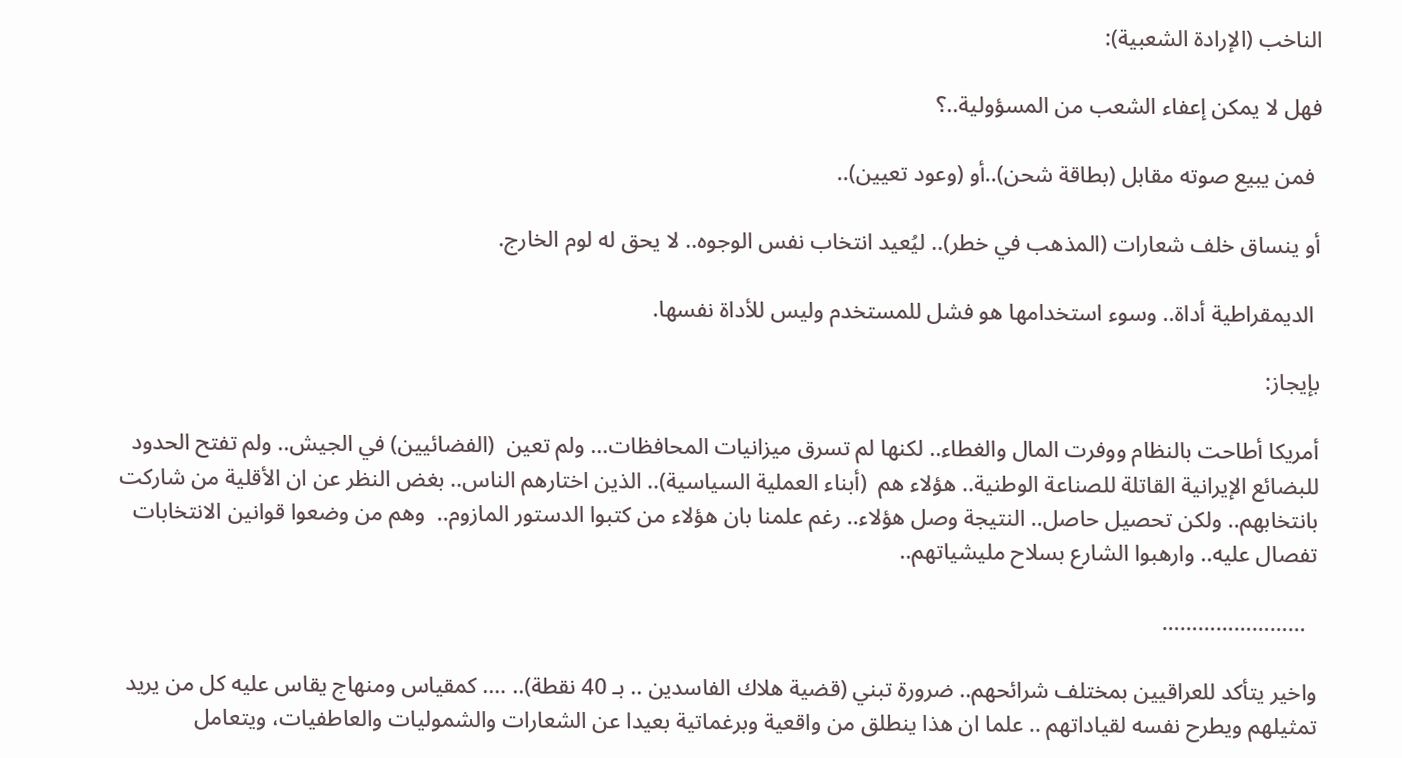الناخب (الإرادة الشعبية):

فهل لا يمكن إعفاء الشعب من المسؤولية..؟

 فمن يبيع صوته مقابل (بطاقة شحن)..أو (وعود تعيين)..

أو ينساق خلف شعارات (المذهب في خطر).. ليُعيد انتخاب نفس الوجوه.. لا يحق له لوم الخارج.

 الديمقراطية أداة.. وسوء استخدامها هو فشل للمستخدم وليس للأداة نفسها.

بإيجاز:

أمريكا أطاحت بالنظام ووفرت المال والغطاء.. لكنها لم تسرق ميزانيات المحافظات… ولم تعين  (الفضائيين) في الجيش.. ولم تفتح الحدود للبضائع الإيرانية القاتلة للصناعة الوطنية.. هؤلاء هم  (أبناء العملية السياسية).. الذين اختارهم الناس.. بغض النظر عن ان الأقلية من شاركت بانتخابهم.. ولكن تحصيل حاصل.. النتيجة وصل هؤلاء.. رغم علمنا بان هؤلاء من كتبوا الدستور المازوم..  وهم من وضعوا قوانين الانتخابات تفصال عليه.. وارهبوا الشارع بسلاح مليشياتهم..

  ……………………

واخير يتأكد للعراقيين بمختلف شرائحهم.. ضرورة تبني (قضية هلاك الفاسدين .. بـ 40 نقطة).. …. كمقياس ومنهاج يقاس عليه كل من يريد تمثيلهم ويطرح نفسه لقياداتهم .. علما ان هذا ينطلق من واقعية وبرغماتية بعيدا عن الشعارات والشموليات والعاطفيات، ويتعامل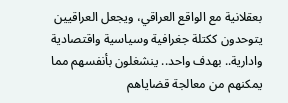بعقلانية مع الواقع العراقي، ويجعل العراقيين يتوحدون ككتلة جغرافية وسياسية واقتصادية وادارية.. بهدف واحد.. ينشغلون بأنفسهم مما يمكنهم من معالجة قضاياهم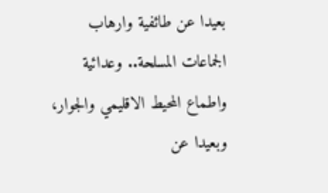بعيدا عن طائفية وارهاب الجماعات المسلحة.. وعدائية واطماع المحيط الاقليمي والجوار، وبعيدا عن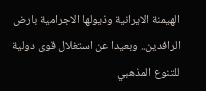الهيمنة الايرانية وذيولها الاجرامية بارض الرافدين.. وبعيدا عن استغلال قوى دولية للتنوع المذهبي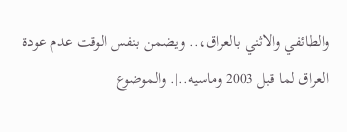والطائفي والاثني بالعراق،.. ويضمن بنفس الوقت عدم عودة العراق لما قبل 2003 وماسيه..|. والموضوع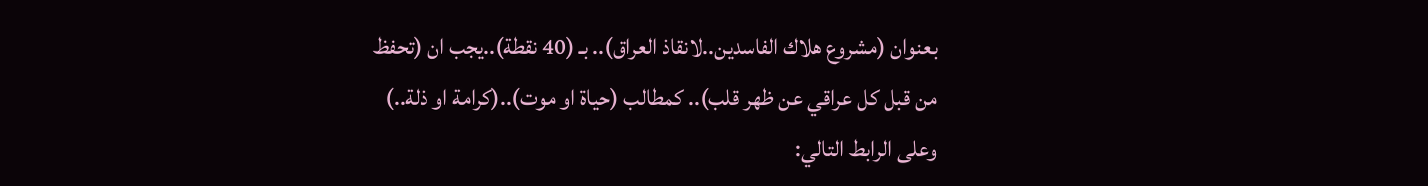بعنوان (مشروع هلاك الفاسدين..لانقاذ العراق).. بـ (40 نقطة)..يجب ان (تحفظ من قبل كل عراقي عن ظهر قلب).. كمطالب (حياة او موت)..(كرامة او ذلة..) وعلى الرابط التالي: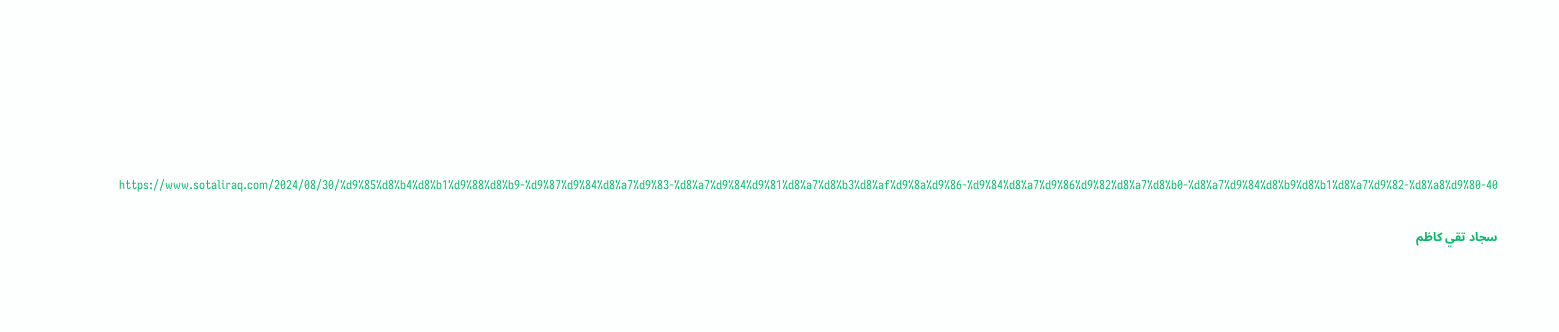https://www.sotaliraq.com/2024/08/30/%d9%85%d8%b4%d8%b1%d9%88%d8%b9-%d9%87%d9%84%d8%a7%d9%83-%d8%a7%d9%84%d9%81%d8%a7%d8%b3%d8%af%d9%8a%d9%86-%d9%84%d8%a7%d9%86%d9%82%d8%a7%d8%b0-%d8%a7%d9%84%d8%b9%d8%b1%d8%a7%d9%82-%d8%a8%d9%80-40

سجاد تقي كاظم